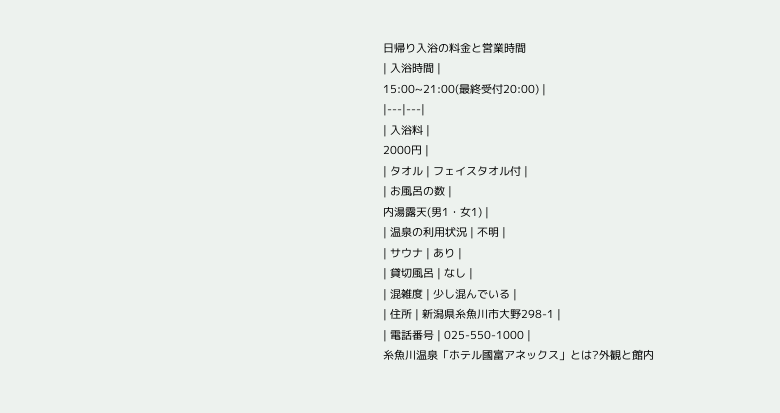日帰り入浴の料金と営業時間
| 入浴時間 |
15:00~21:00(最終受付20:00) |
|---|---|
| 入浴料 |
2000円 |
| タオル | フェイスタオル付 |
| お風呂の数 |
内湯露天(男1・女1) |
| 温泉の利用状況 | 不明 |
| サウナ | あり |
| 貸切風呂 | なし |
| 混雑度 | 少し混んでいる |
| 住所 | 新潟県糸魚川市大野298-1 |
| 電話番号 | 025-550-1000 |
糸魚川温泉「ホテル國富アネックス」とは?外観と館内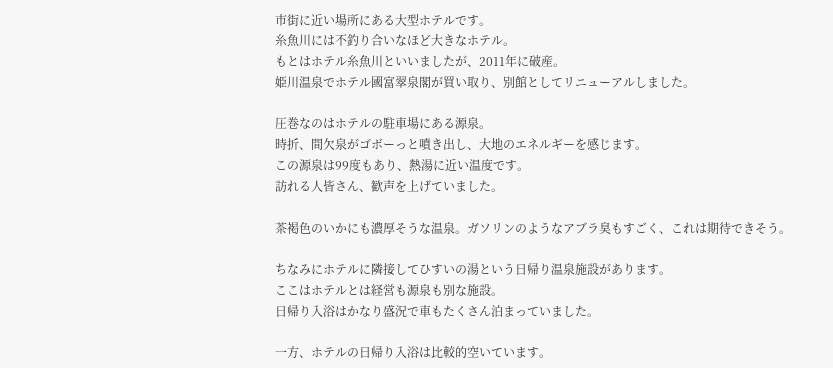市街に近い場所にある大型ホテルです。
糸魚川には不釣り合いなほど大きなホテル。
もとはホテル糸魚川といいましたが、2011年に破産。
姫川温泉でホテル國富翠泉閣が買い取り、別館としてリニューアルしました。

圧巻なのはホテルの駐車場にある源泉。
時折、間欠泉がゴボーっと噴き出し、大地のエネルギーを感じます。
この源泉は99度もあり、熱湯に近い温度です。
訪れる人皆さん、歓声を上げていました。

茶褐色のいかにも濃厚そうな温泉。ガソリンのようなアブラ臭もすごく、これは期待できそう。

ちなみにホテルに隣接してひすいの湯という日帰り温泉施設があります。
ここはホテルとは経営も源泉も別な施設。
日帰り入浴はかなり盛況で車もたくさん泊まっていました。

一方、ホテルの日帰り入浴は比較的空いています。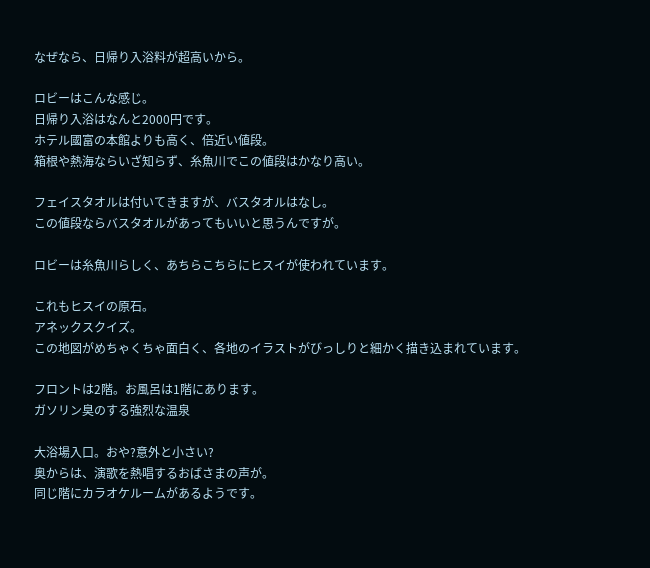なぜなら、日帰り入浴料が超高いから。

ロビーはこんな感じ。
日帰り入浴はなんと2000円です。
ホテル國富の本館よりも高く、倍近い値段。
箱根や熱海ならいざ知らず、糸魚川でこの値段はかなり高い。

フェイスタオルは付いてきますが、バスタオルはなし。
この値段ならバスタオルがあってもいいと思うんですが。

ロビーは糸魚川らしく、あちらこちらにヒスイが使われています。

これもヒスイの原石。
アネックスクイズ。
この地図がめちゃくちゃ面白く、各地のイラストがびっしりと細かく描き込まれています。

フロントは2階。お風呂は1階にあります。
ガソリン臭のする強烈な温泉

大浴場入口。おや?意外と小さい?
奥からは、演歌を熱唱するおばさまの声が。
同じ階にカラオケルームがあるようです。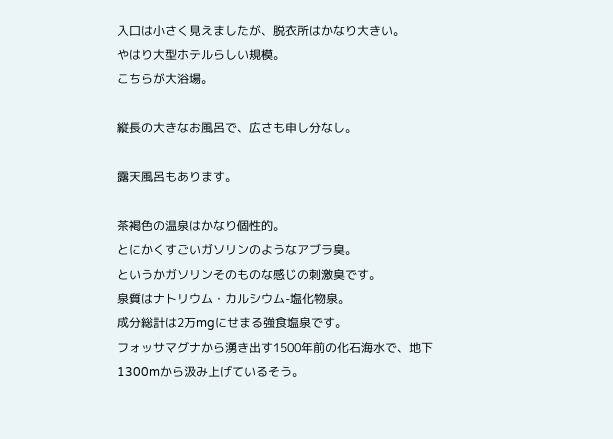入口は小さく見えましたが、脱衣所はかなり大きい。
やはり大型ホテルらしい規模。
こちらが大浴場。

縦長の大きなお風呂で、広さも申し分なし。

露天風呂もあります。

茶褐色の温泉はかなり個性的。
とにかくすごいガソリンのようなアブラ臭。
というかガソリンそのものな感じの刺激臭です。
泉質はナトリウム・カルシウム-塩化物泉。
成分総計は2万mgにせまる強食塩泉です。
フォッサマグナから湧き出す1500年前の化石海水で、地下1300mから汲み上げているそう。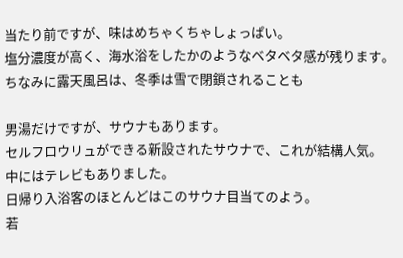当たり前ですが、味はめちゃくちゃしょっぱい。
塩分濃度が高く、海水浴をしたかのようなベタベタ感が残ります。
ちなみに露天風呂は、冬季は雪で閉鎖されることも

男湯だけですが、サウナもあります。
セルフロウリュができる新設されたサウナで、これが結構人気。
中にはテレビもありました。
日帰り入浴客のほとんどはこのサウナ目当てのよう。
若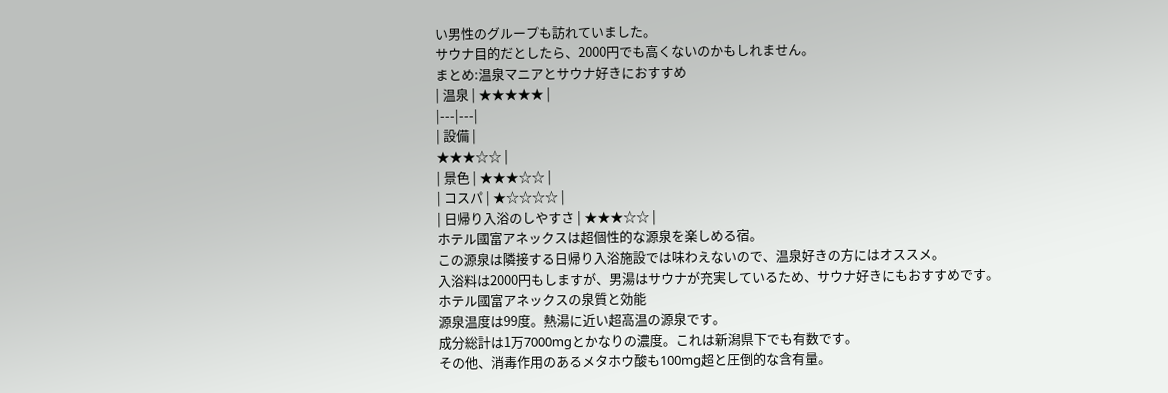い男性のグループも訪れていました。
サウナ目的だとしたら、2000円でも高くないのかもしれません。
まとめ:温泉マニアとサウナ好きにおすすめ
| 温泉 | ★★★★★ |
|---|---|
| 設備 |
★★★☆☆ |
| 景色 | ★★★☆☆ |
| コスパ | ★☆☆☆☆ |
| 日帰り入浴のしやすさ | ★★★☆☆ |
ホテル國富アネックスは超個性的な源泉を楽しめる宿。
この源泉は隣接する日帰り入浴施設では味わえないので、温泉好きの方にはオススメ。
入浴料は2000円もしますが、男湯はサウナが充実しているため、サウナ好きにもおすすめです。
ホテル國富アネックスの泉質と効能
源泉温度は99度。熱湯に近い超高温の源泉です。
成分総計は1万7000mgとかなりの濃度。これは新潟県下でも有数です。
その他、消毒作用のあるメタホウ酸も100mg超と圧倒的な含有量。